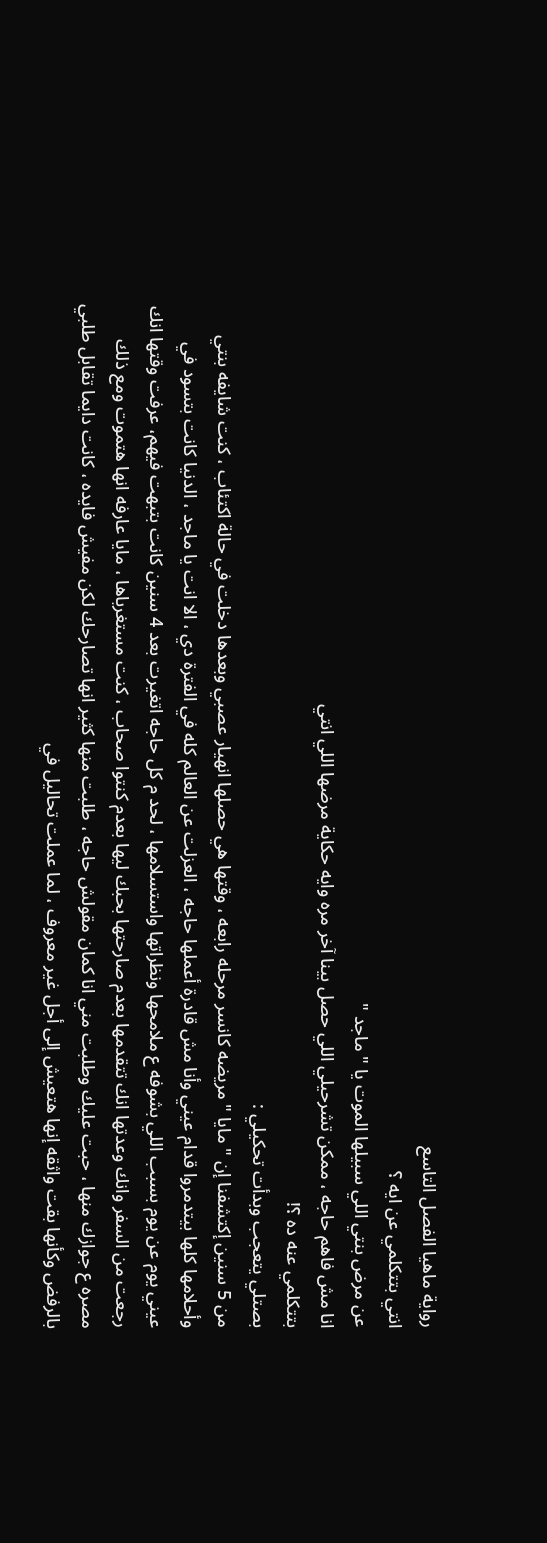رواية ماهيا الفصل التاسع
انتي بتتكلمي عن ايه ؟
عن مرض بنتي اللي سبيلها الموت يا " ماجد "
انا مش فاهم حاجه ، ممكن تشرحيلي اللي حصل بينا آخر مره وايه حكاية مرضها اللي انتي
بتتكلمي عنه ده ؟!
بصتلي يتعجب وبدأت تحكيلي :
من 5 سنين إكتشفنا إن " مايا " مريضه كانسر مرحله رابعه ، وقتها هي حصلها انهيار عصبي وبعدها دخلت في حالة اكتئاب ، كنت شايفه بنتي وأحلامها كلها بيتدمروا قدام عيني وأنا مش قادرة أعملها حاجه ، العزلت عن العالم كله في الفترة دي ، الا انت يا ماجد ، الدنيا كانت بتسود في عيني يوم عن يوم بسبب اللي بشوفه ع ملامحها ونظراتها واستسلامها ، لحد م كل حاجه اتغيرت بعد 4 سنين كانت بتبهت فيهم، عرفت وقتها انك رجعت من السفر وانك وعدتها انك تتقدمها بعدم صارحتها بحبك ليها بعدم كنتوا صحاب ، كنت مستغرباها ، مايا عارفه انها هتموت ومع ذلك مصره ع جوازك منها ، حبت عليك وطلبت مني انا كمان مقولش حاجه ، طلبت منها كثير انها تصارحك لكن مفيش فايده ، كانت دايما تقابل طلبي بالرفض وكأنها بقت واثقه إنها هتعيش إلى أجل غير معروف ، لما عملت تحاليل في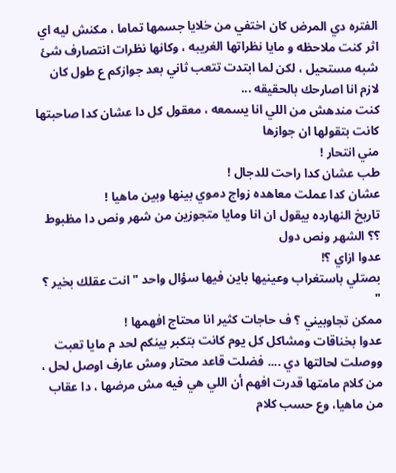الفتره دي المرض كان اختفي من خلايا جسمها تماما ، مكنش ليه اي اثر كنت ملاحظه و مايا نظراتها الغريبه ، وكانها نظرات انتصارف شئ شبه مستحيل ، لكن لما ابتدت تتعب ثاني بعد جوازكم ع طول كان لازم انا اصارحك بالحقيقه ...
كنت مندهش من اللي انا يسمعه ، معقول كل دا عشان كدا صاحبتها كانت بتقولها ان جوازها
مني انتحار !
طب عشان كدا راحت للدجال !
عشان كدا عملت معاهده زواج دموي بينها وبين ماهيا !
تاريخ النهارده بيقول ان انا ومايا متجوزين من شهر ونص دا مظبوط ؟؟ الشهر ونص دول
عدوا ازاي ؟!
بصتلي باستغراب وعينيها باين فيها سؤال واحد " انت عقلك بخير ؟ "
ممكن تجاوبيني ؟ ف حاجات كثير انا محتاج افهمها !
عدوا بخناقات ومشاكل كل يوم كانت بتكبر بينكم لحد م مايا تعبت ووصلت لحالتها دي .... فضلت قاعد محتار ومش عارف اوصل لحل ، من كلام مامتها قدرت افهم أن اللي هي فيه مش مرضها ، دا عقاب من ماهيا، وع حسب كلام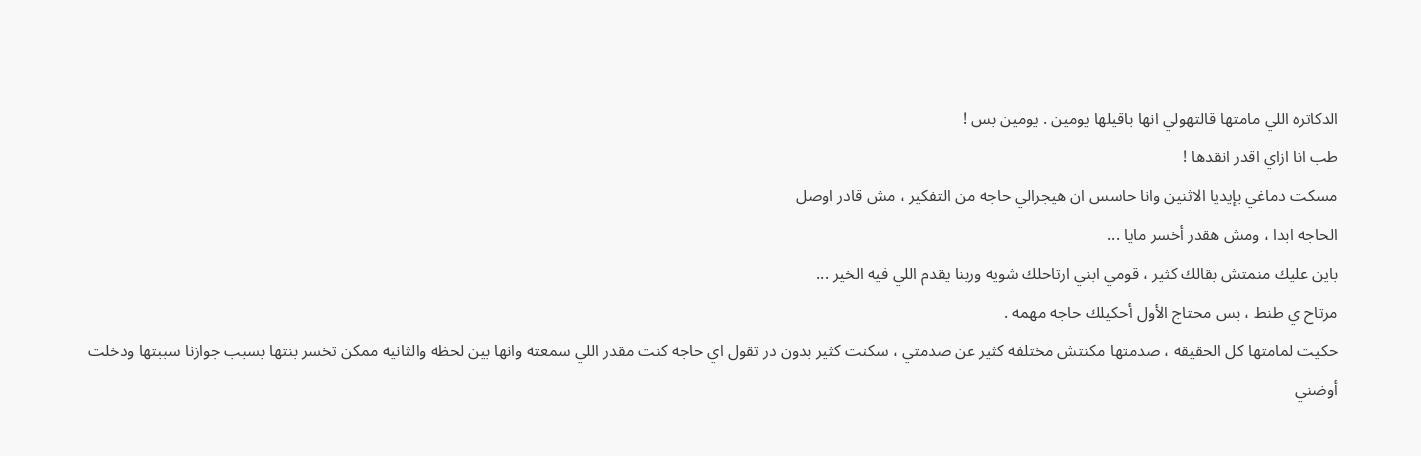الدكاتره اللي مامتها قالتهولي انها باقيلها يومين . يومين بس !
طب انا ازاي اقدر انقدها !
مسكت دماغي بإيديا الاثنين وانا حاسس ان هيجرالي حاجه من التفكير ، مش قادر اوصل
الحاجه ابدا ، ومش هقدر أخسر مايا ...
باين عليك منمتش بقالك كثير ، قومي ابني ارتاحلك شويه وربنا يقدم اللي فيه الخير ...
مرتاح ي طنط ، بس محتاج الأول أحكيلك حاجه مهمه .
حكيت لمامتها كل الحقيقه ، صدمتها مكنتش مختلفه كثير عن صدمتي ، سكنت كثير بدون در تقول اي حاجه كنت مقدر اللي سمعته وانها بين لحظه والثانيه ممكن تخسر بنتها بسبب جوازنا سببتها ودخلت أوضني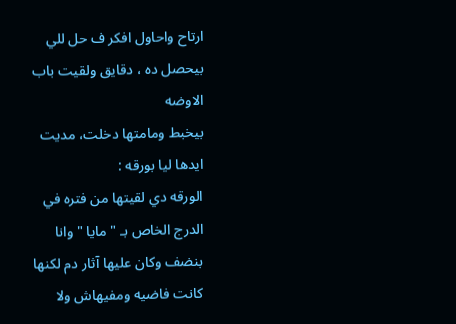ارتاح واحاول افكر ف حل للي بيحصل ده ، دقايق ولقيت باب الاوضه
بيخبط ومامتها دخلت، مديت ايدها ليا بورقه :
الورقه دي لقيتها من فتره في الدرج الخاص بـ " مايا " وانا بنضف وكان عليها آثار دم لكنها كانت فاضيه ومفيهاش ولا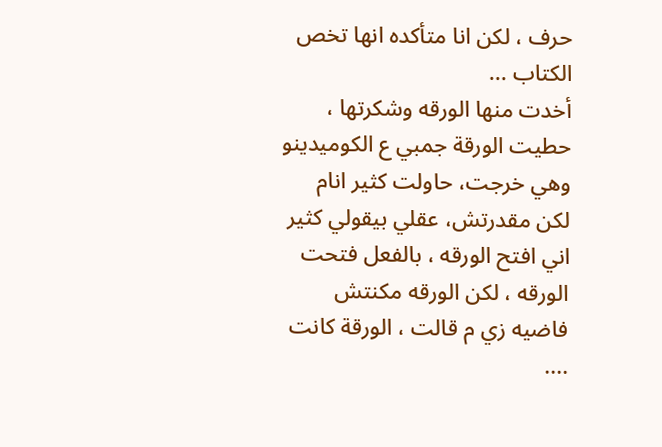حرف ، لكن انا متأكده انها تخص الكتاب ...
أخدت منها الورقه وشكرتها ، حطيت الورقة جمبي ع الكوميدينو وهي خرجت، حاولت كثير انام لكن مقدرتش، عقلي بيقولي كثير اني افتح الورقه ، بالفعل فتحت الورقه ، لكن الورقه مكنتش فاضيه زي م قالت ، الورقة كانت ....